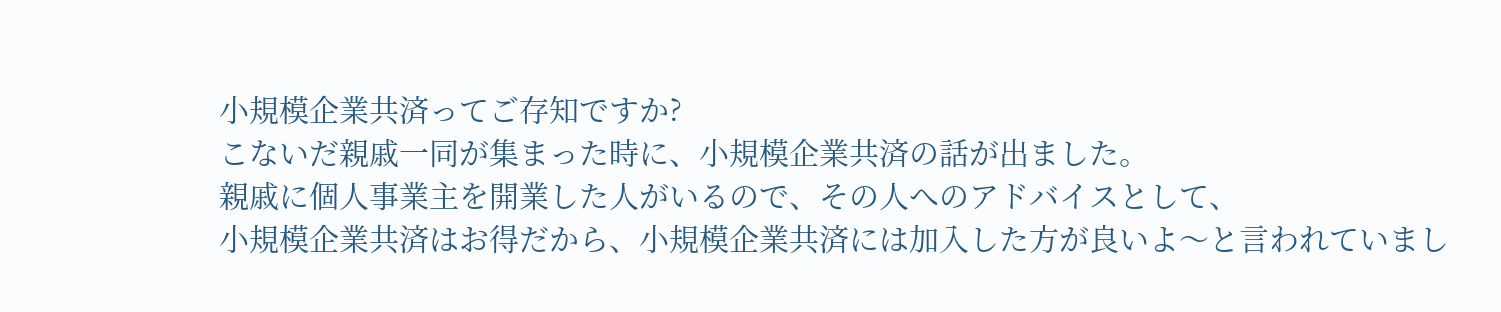小規模企業共済ってご存知ですか?
こないだ親戚一同が集まった時に、小規模企業共済の話が出ました。
親戚に個人事業主を開業した人がいるので、その人へのアドバイスとして、
小規模企業共済はお得だから、小規模企業共済には加入した方が良いよ〜と言われていまし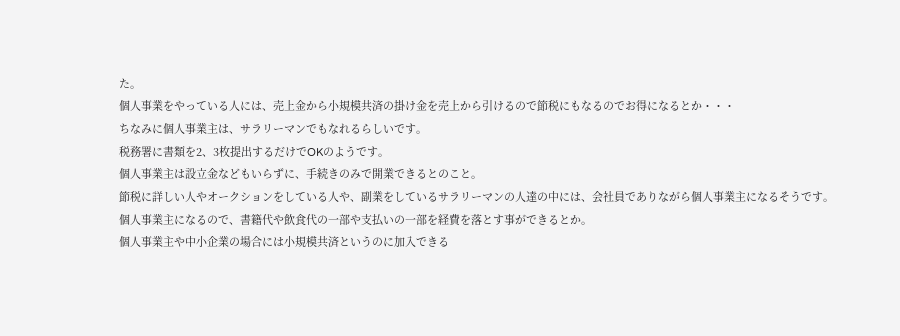た。
個人事業をやっている人には、売上金から小規模共済の掛け金を売上から引けるので節税にもなるのでお得になるとか・・・
ちなみに個人事業主は、サラリーマンでもなれるらしいです。
税務署に書類を2、3枚提出するだけでOKのようです。
個人事業主は設立金などもいらずに、手続きのみで開業できるとのこと。
節税に詳しい人やオークションをしている人や、副業をしているサラリーマンの人達の中には、会社員でありながら個人事業主になるそうです。
個人事業主になるので、書籍代や飲食代の一部や支払いの一部を経費を落とす事ができるとか。
個人事業主や中小企業の場合には小規模共済というのに加入できる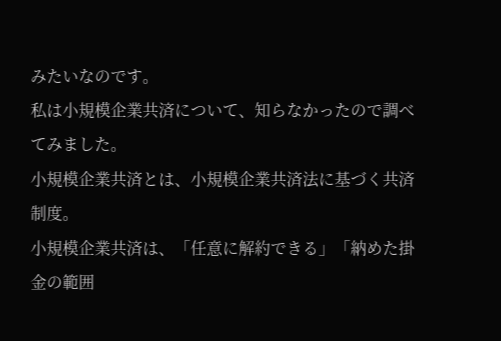みたいなのです。
私は小規模企業共済について、知らなかったので調べてみました。
小規模企業共済とは、小規模企業共済法に基づく共済制度。
小規模企業共済は、「任意に解約できる」「納めた掛金の範囲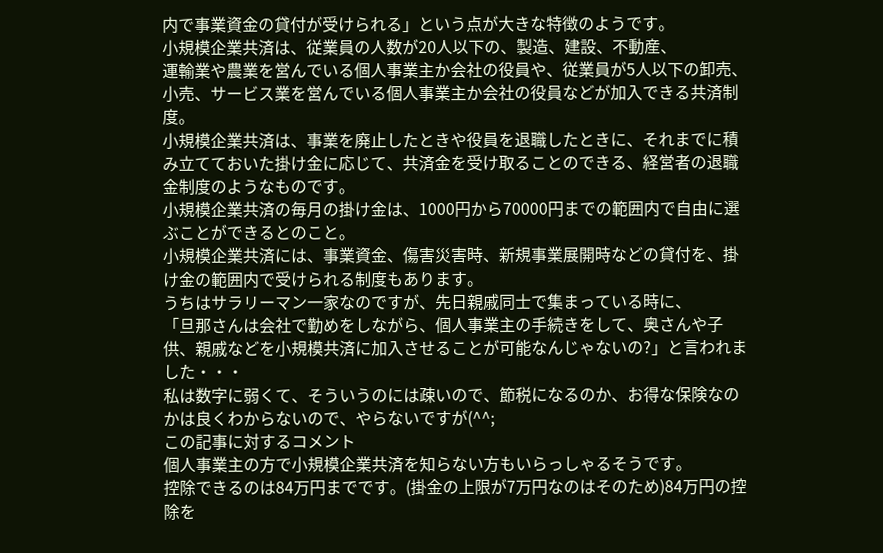内で事業資金の貸付が受けられる」という点が大きな特徴のようです。
小規模企業共済は、従業員の人数が20人以下の、製造、建設、不動産、
運輸業や農業を営んでいる個人事業主か会社の役員や、従業員が5人以下の卸売、小売、サービス業を営んでいる個人事業主か会社の役員などが加入できる共済制度。
小規模企業共済は、事業を廃止したときや役員を退職したときに、それまでに積み立てておいた掛け金に応じて、共済金を受け取ることのできる、経営者の退職金制度のようなものです。
小規模企業共済の毎月の掛け金は、1000円から70000円までの範囲内で自由に選ぶことができるとのこと。
小規模企業共済には、事業資金、傷害災害時、新規事業展開時などの貸付を、掛け金の範囲内で受けられる制度もあります。
うちはサラリーマン一家なのですが、先日親戚同士で集まっている時に、
「旦那さんは会社で勤めをしながら、個人事業主の手続きをして、奥さんや子供、親戚などを小規模共済に加入させることが可能なんじゃないの?」と言われました・・・
私は数字に弱くて、そういうのには疎いので、節税になるのか、お得な保険なのかは良くわからないので、やらないですが(^^;
この記事に対するコメント
個人事業主の方で小規模企業共済を知らない方もいらっしゃるそうです。
控除できるのは84万円までです。(掛金の上限が7万円なのはそのため)84万円の控除を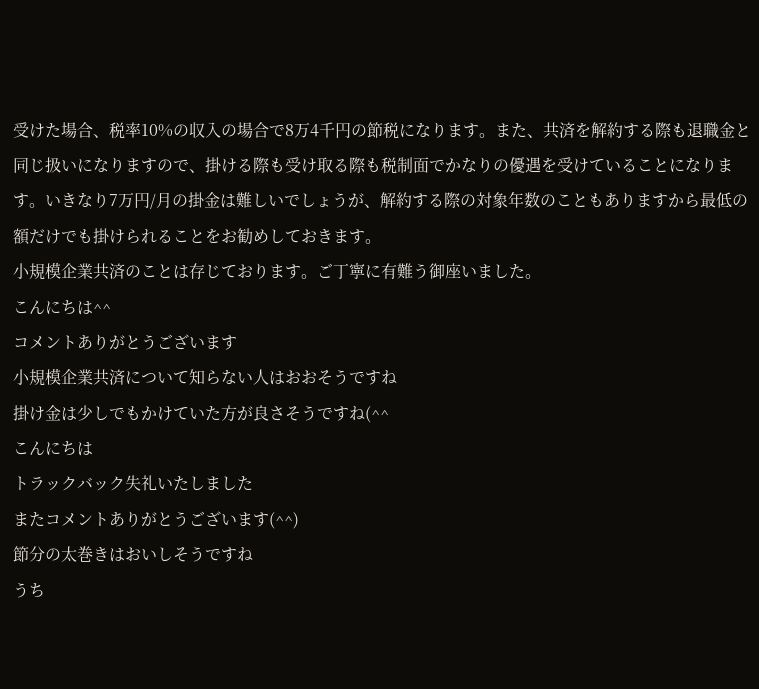受けた場合、税率10%の収入の場合で8万4千円の節税になります。また、共済を解約する際も退職金と同じ扱いになりますので、掛ける際も受け取る際も税制面でかなりの優遇を受けていることになります。いきなり7万円/月の掛金は難しいでしょうが、解約する際の対象年数のこともありますから最低の額だけでも掛けられることをお勧めしておきます。
小規模企業共済のことは存じております。ご丁寧に有難う御座いました。
こんにちは^^
コメントありがとうございます
小規模企業共済について知らない人はおおそうですね
掛け金は少しでもかけていた方が良さそうですね(^^
こんにちは
トラックバック失礼いたしました
またコメントありがとうございます(^^)
節分の太巻きはおいしそうですね
うち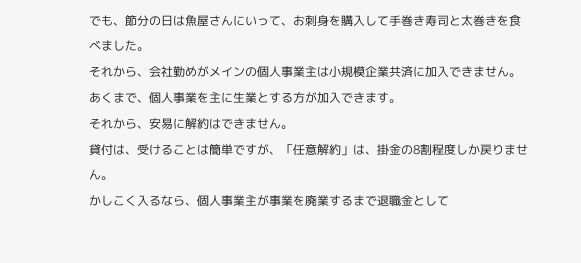でも、節分の日は魚屋さんにいって、お刺身を購入して手巻き寿司と太巻きを食べました。
それから、会社勤めがメインの個人事業主は小規模企業共済に加入できません。
あくまで、個人事業を主に生業とする方が加入できます。
それから、安易に解約はできません。
貸付は、受けることは簡単ですが、「任意解約」は、掛金の8割程度しか戻りません。
かしこく入るなら、個人事業主が事業を廃業するまで退職金として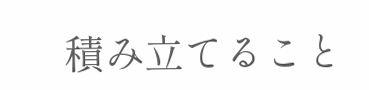積み立てること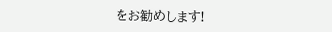をお勧めします!